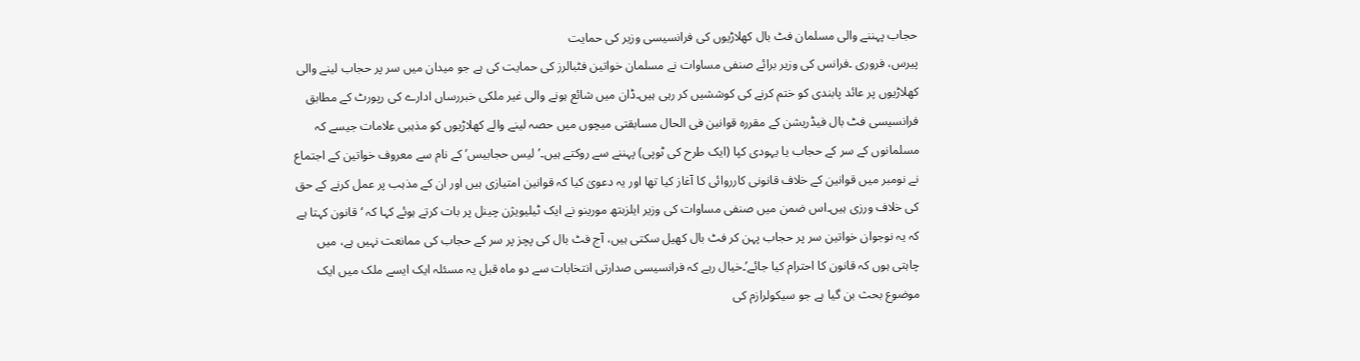حجاب پہننے والی مسلمان فٹ بال کھلاڑیوں کی فرانسیسی وزیر کی حمایت
پیرس، فروری ۔فرانس کی وزیر برائے صنفی مساوات نے مسلمان خواتین فٹبالرز کی حمایت کی ہے جو میدان میں سر پر حجاب لینے والی کھلاڑیوں پر عائد پابندی کو ختم کرنے کی کوششیں کر رہی ہیں۔ڈان میں شائع ہونے والی غیر ملکی خبررساں ادارے کی رپورٹ کے مطابق فرانسیسی فٹ بال فیڈریشن کے مقررہ قوانین فی الحال مسابقتی میچوں میں حصہ لینے والے کھلاڑیوں کو مذہبی علامات جیسے کہ مسلمانوں کے سر کے حجاب یا یہودی کپا (ایک طرح کی ٹوپی) پہننے سے روکتے ہیں۔’لیس حجابیس’ کے نام سے معروف خواتین کے اجتماع نے نومبر میں قوانین کے خلاف قانونی کارروائی کا آغاز کیا تھا اور یہ دعویٰ کیا کہ قوانین امتیازی ہیں اور ان کے مذہب پر عمل کرنے کے حق کی خلاف ورزی ہیں۔اس ضمن میں صنفی مساوات کی وزیر ایلزبتھ مورینو نے ایک ٹیلیویژن چینل پر بات کرتے ہوئے کہا کہ ‘قانون کہتا ہے کہ یہ نوجوان خواتین سر پر حجاب پہن کر فٹ بال کھیل سکتی ہیں، آج فٹ بال کی پچز پر سر کے حجاب کی ممانعت نہیں ہے، میں چاہتی ہوں کہ قانون کا احترام کیا جائے’۔خیال رہے کہ فرانسیسی صدارتی انتخابات سے دو ماہ قبل یہ مسئلہ ایک ایسے ملک میں ایک موضوع بحث بن گیا ہے جو سیکولرازم کی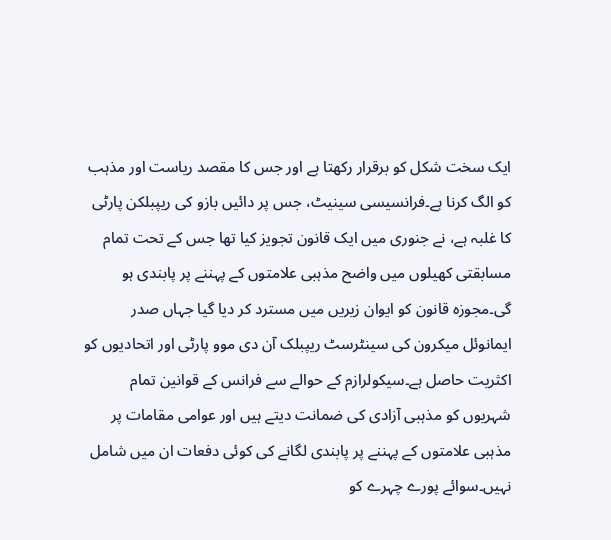ایک سخت شکل کو برقرار رکھتا ہے اور جس کا مقصد ریاست اور مذہب کو الگ کرنا ہے۔فرانسیسی سینیٹ، جس پر دائیں بازو کی ریپبلکن پارٹی کا غلبہ ہے، نے جنوری میں ایک قانون تجویز کیا تھا جس کے تحت تمام مسابقتی کھیلوں میں واضح مذہبی علامتوں کے پہننے پر پابندی ہو گی۔مجوزہ قانون کو ایوان زیریں میں مسترد کر دیا گیا جہاں صدر ایمانوئل میکرون کی سینٹرسٹ ریپبلک آن دی موو پارٹی اور اتحادیوں کو اکثریت حاصل ہے۔سیکولرازم کے حوالے سے فرانس کے قوانین تمام شہریوں کو مذہبی آزادی کی ضمانت دیتے ہیں اور عوامی مقامات پر مذہبی علامتوں کے پہننے پر پابندی لگانے کی کوئی دفعات ان میں شامل نہیں۔سوائے پورے چہرے کو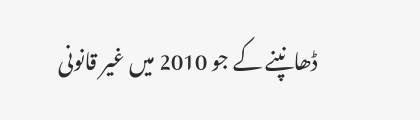ڈھانپنے کے جو 2010 میں غیر قانونی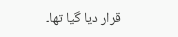قرار دیا گیا تھا۔